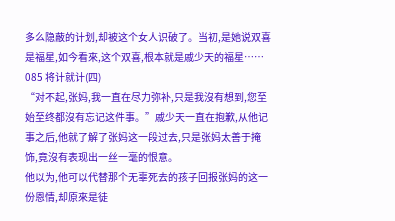多么隐蔽的计划,却被这个女人识破了。当初,是她说双喜是福星,如今看來,这个双喜,根本就是戚少天的福星……
085 将计就计(四)
“对不起,张妈,我一直在尽力弥补,只是我沒有想到,您至始至终都沒有忘记这件事。”戚少天一直在抱歉,从他记事之后,他就了解了张妈这一段过去,只是张妈太善于掩饰,竟沒有表现出一丝一毫的恨意。
他以为,他可以代替那个无辜死去的孩子回报张妈的这一份恩情,却原來是徒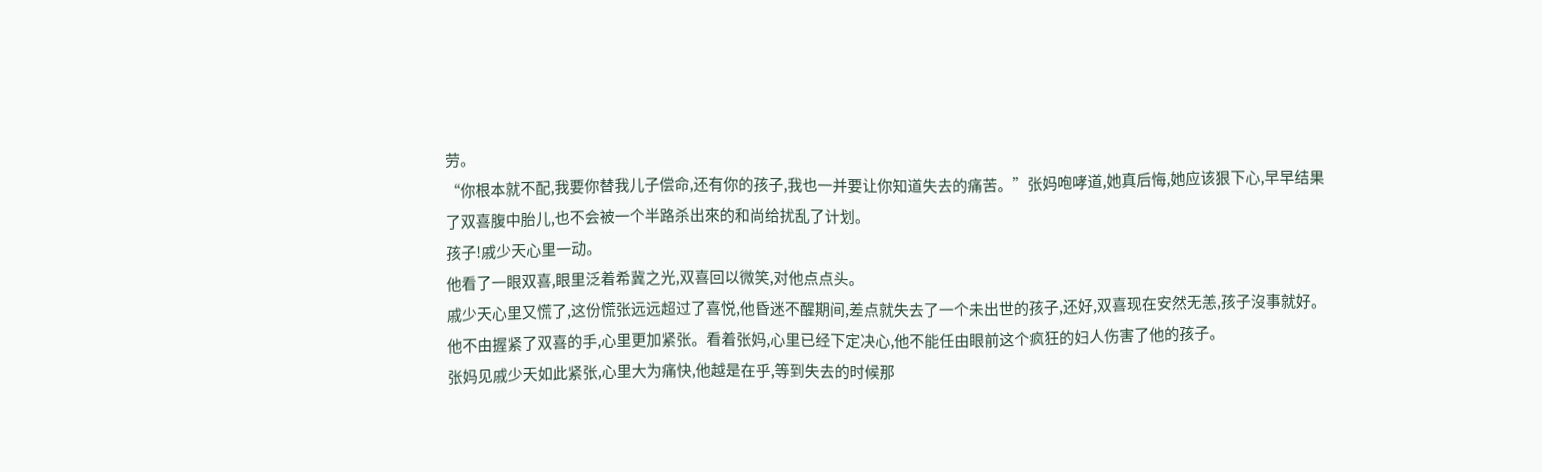劳。
“你根本就不配,我要你替我儿子偿命,还有你的孩子,我也一并要让你知道失去的痛苦。”张妈咆哮道,她真后悔,她应该狠下心,早早结果了双喜腹中胎儿,也不会被一个半路杀出來的和尚给扰乱了计划。
孩子!戚少天心里一动。
他看了一眼双喜,眼里泛着希冀之光,双喜回以微笑,对他点点头。
戚少天心里又慌了,这份慌张远远超过了喜悦,他昏迷不醒期间,差点就失去了一个未出世的孩子,还好,双喜现在安然无恙,孩子沒事就好。
他不由握紧了双喜的手,心里更加紧张。看着张妈,心里已经下定决心,他不能任由眼前这个疯狂的妇人伤害了他的孩子。
张妈见戚少天如此紧张,心里大为痛快,他越是在乎,等到失去的时候那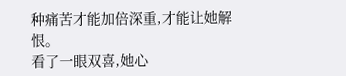种痛苦才能加倍深重,才能让她解恨。
看了一眼双喜,她心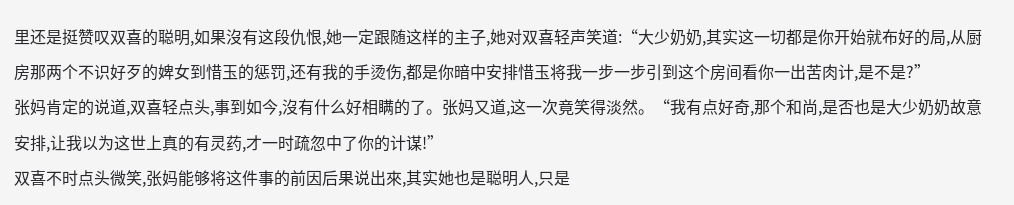里还是挺赞叹双喜的聪明,如果沒有这段仇恨,她一定跟随这样的主子,她对双喜轻声笑道:“大少奶奶,其实这一切都是你开始就布好的局,从厨房那两个不识好歹的婢女到惜玉的惩罚,还有我的手烫伤,都是你暗中安排惜玉将我一步一步引到这个房间看你一出苦肉计,是不是?”
张妈肯定的说道,双喜轻点头,事到如今,沒有什么好相瞒的了。张妈又道,这一次竟笑得淡然。“我有点好奇,那个和尚,是否也是大少奶奶故意安排,让我以为这世上真的有灵药,才一时疏忽中了你的计谋!”
双喜不时点头微笑,张妈能够将这件事的前因后果说出來,其实她也是聪明人,只是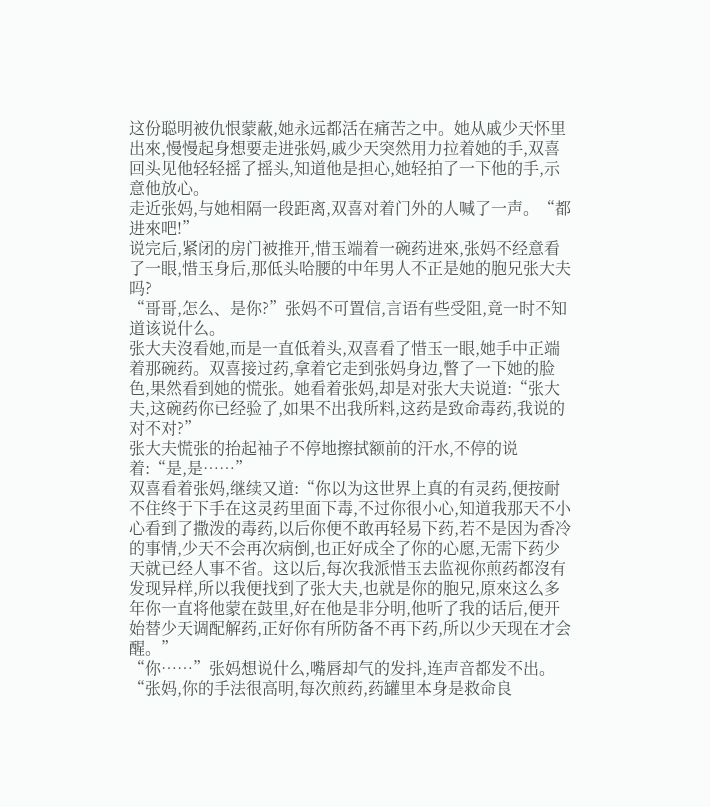这份聪明被仇恨蒙蔽,她永远都活在痛苦之中。她从戚少天怀里出來,慢慢起身想要走进张妈,戚少天突然用力拉着她的手,双喜回头见他轻轻摇了摇头,知道他是担心,她轻拍了一下他的手,示意他放心。
走近张妈,与她相隔一段距离,双喜对着门外的人喊了一声。“都进來吧!”
说完后,紧闭的房门被推开,惜玉端着一碗药进來,张妈不经意看了一眼,惜玉身后,那低头哈腰的中年男人不正是她的胞兄张大夫吗?
“哥哥,怎么、是你?”张妈不可置信,言语有些受阻,竟一时不知道该说什么。
张大夫沒看她,而是一直低着头,双喜看了惜玉一眼,她手中正端着那碗药。双喜接过药,拿着它走到张妈身边,瞥了一下她的脸色,果然看到她的慌张。她看着张妈,却是对张大夫说道:“张大夫,这碗药你已经验了,如果不出我所料,这药是致命毒药,我说的对不对?”
张大夫慌张的抬起袖子不停地擦拭额前的汗水,不停的说着:“是,是……”
双喜看着张妈,继续又道:“你以为这世界上真的有灵药,便按耐不住终于下手在这灵药里面下毒,不过你很小心,知道我那天不小心看到了撒泼的毒药,以后你便不敢再轻易下药,若不是因为香冷的事情,少天不会再次病倒,也正好成全了你的心愿,无需下药少天就已经人事不省。这以后,每次我派惜玉去监视你煎药都沒有发现异样,所以我便找到了张大夫,也就是你的胞兄,原來这么多年你一直将他蒙在鼓里,好在他是非分明,他听了我的话后,便开始替少天调配解药,正好你有所防备不再下药,所以少天现在才会醒。”
“你……”张妈想说什么,嘴唇却气的发抖,连声音都发不出。
“张妈,你的手法很高明,每次煎药,药罐里本身是救命良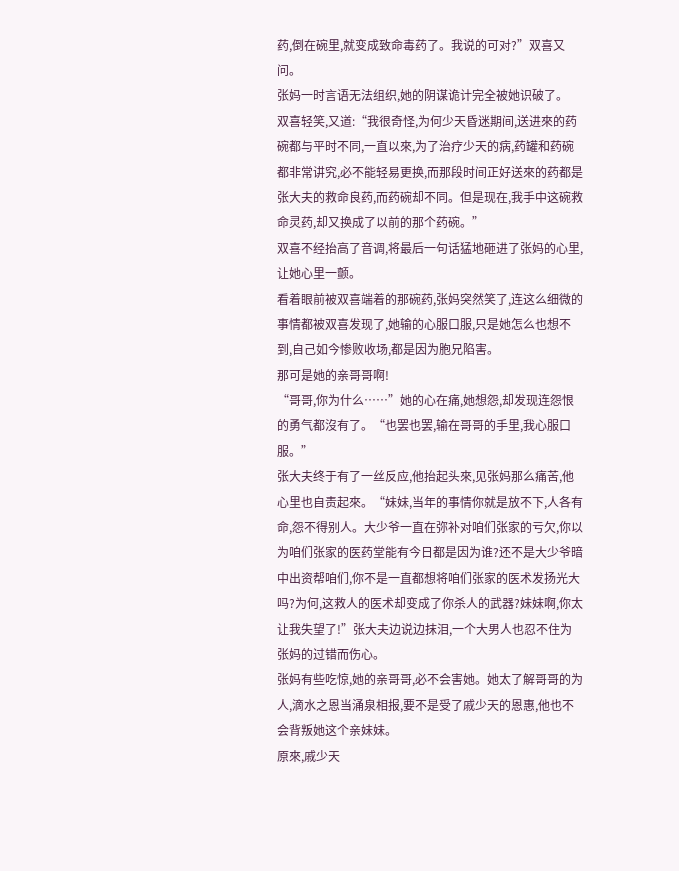药,倒在碗里,就变成致命毒药了。我说的可对?”双喜又问。
张妈一时言语无法组织,她的阴谋诡计完全被她识破了。
双喜轻笑,又道:“我很奇怪,为何少天昏迷期间,送进來的药碗都与平时不同,一直以來,为了治疗少天的病,药罐和药碗都非常讲究,必不能轻易更换,而那段时间正好送來的药都是张大夫的救命良药,而药碗却不同。但是现在,我手中这碗救命灵药,却又换成了以前的那个药碗。”
双喜不经抬高了音调,将最后一句话猛地砸进了张妈的心里,让她心里一颤。
看着眼前被双喜端着的那碗药,张妈突然笑了,连这么细微的事情都被双喜发现了,她输的心服口服,只是她怎么也想不到,自己如今惨败收场,都是因为胞兄陷害。
那可是她的亲哥哥啊!
“哥哥,你为什么……”她的心在痛,她想怨,却发现连怨恨的勇气都沒有了。“也罢也罢,输在哥哥的手里,我心服口服。”
张大夫终于有了一丝反应,他抬起头來,见张妈那么痛苦,他心里也自责起來。“妹妹,当年的事情你就是放不下,人各有命,怨不得别人。大少爷一直在弥补对咱们张家的亏欠,你以为咱们张家的医药堂能有今日都是因为谁?还不是大少爷暗中出资帮咱们,你不是一直都想将咱们张家的医术发扬光大吗?为何,这救人的医术却变成了你杀人的武器?妹妹啊,你太让我失望了!”张大夫边说边抹泪,一个大男人也忍不住为张妈的过错而伤心。
张妈有些吃惊,她的亲哥哥,必不会害她。她太了解哥哥的为人,滴水之恩当涌泉相报,要不是受了戚少天的恩惠,他也不会背叛她这个亲妹妹。
原來,戚少天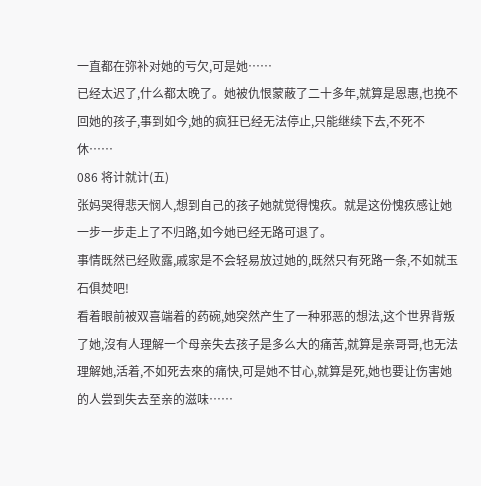一直都在弥补对她的亏欠,可是她……
已经太迟了,什么都太晚了。她被仇恨蒙蔽了二十多年,就算是恩惠,也挽不回她的孩子,事到如今,她的疯狂已经无法停止,只能继续下去,不死不休……
086 将计就计(五)
张妈哭得悲天悯人,想到自己的孩子她就觉得愧疚。就是这份愧疚感让她一步一步走上了不归路,如今她已经无路可退了。
事情既然已经败露,戚家是不会轻易放过她的,既然只有死路一条,不如就玉石俱焚吧!
看着眼前被双喜端着的药碗,她突然产生了一种邪恶的想法,这个世界背叛了她,沒有人理解一个母亲失去孩子是多么大的痛苦,就算是亲哥哥,也无法理解她,活着,不如死去來的痛快,可是她不甘心,就算是死,她也要让伤害她的人尝到失去至亲的滋味……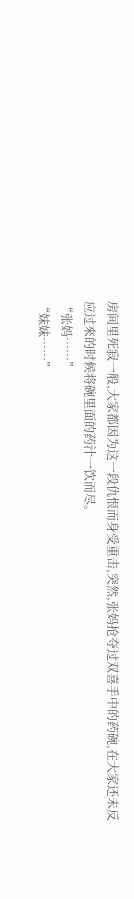房间里死寂一般,大家都因为这一段仇恨而身受重击,突然,张妈抢夺过双喜手中的药碗,在大家还未反应过來的时候将碗里面的药汁一饮而尽。
“张妈……”
“妹妹……”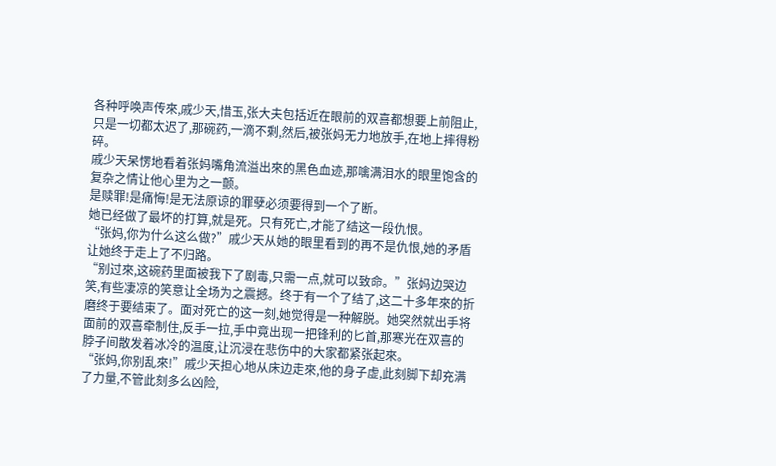各种呼唤声传來,戚少天,惜玉,张大夫包括近在眼前的双喜都想要上前阻止,只是一切都太迟了,那碗药,一滴不剩,然后,被张妈无力地放手,在地上摔得粉碎。
戚少天呆愣地看着张妈嘴角流溢出來的黑色血迹,那噙满泪水的眼里饱含的复杂之情让他心里为之一颤。
是赎罪!是痛悔!是无法原谅的罪孽必须要得到一个了断。
她已经做了最坏的打算,就是死。只有死亡,才能了结这一段仇恨。
“张妈,你为什么这么做?”戚少天从她的眼里看到的再不是仇恨,她的矛盾让她终于走上了不归路。
“别过來,这碗药里面被我下了剧毒,只需一点,就可以致命。”张妈边哭边笑,有些凄凉的笑意让全场为之震撼。终于有一个了结了,这二十多年來的折磨终于要结束了。面对死亡的这一刻,她觉得是一种解脱。她突然就出手将面前的双喜牵制住,反手一拉,手中竟出现一把锋利的匕首,那寒光在双喜的脖子间散发着冰冷的温度,让沉浸在悲伤中的大家都紧张起來。
“张妈,你别乱來!”戚少天担心地从床边走來,他的身子虚,此刻脚下却充满了力量,不管此刻多么凶险,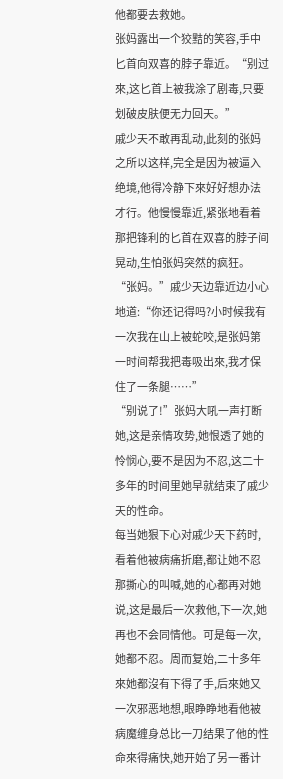他都要去救她。
张妈露出一个狡黠的笑容,手中匕首向双喜的脖子靠近。“别过來,这匕首上被我涂了剧毒,只要划破皮肤便无力回天。”
戚少天不敢再乱动,此刻的张妈之所以这样,完全是因为被逼入绝境,他得冷静下來好好想办法才行。他慢慢靠近,紧张地看着那把锋利的匕首在双喜的脖子间晃动,生怕张妈突然的疯狂。“张妈。”戚少天边靠近边小心地道:“你还记得吗?小时候我有一次我在山上被蛇咬,是张妈第一时间帮我把毒吸出來,我才保住了一条腿……”
“别说了!”张妈大吼一声打断她,这是亲情攻势,她恨透了她的怜悯心,要不是因为不忍,这二十多年的时间里她早就结束了戚少天的性命。
每当她狠下心对戚少天下药时,看着他被病痛折磨,都让她不忍那撕心的叫喊,她的心都再对她说,这是最后一次救他,下一次,她再也不会同情他。可是每一次,她都不忍。周而复始,二十多年來她都沒有下得了手,后來她又一次邪恶地想,眼睁睁地看他被病魔缠身总比一刀结果了他的性命來得痛快,她开始了另一番计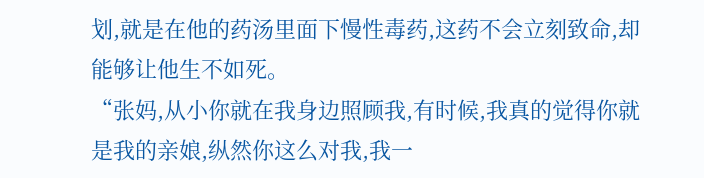划,就是在他的药汤里面下慢性毒药,这药不会立刻致命,却能够让他生不如死。
“张妈,从小你就在我身边照顾我,有时候,我真的觉得你就是我的亲娘,纵然你这么对我,我一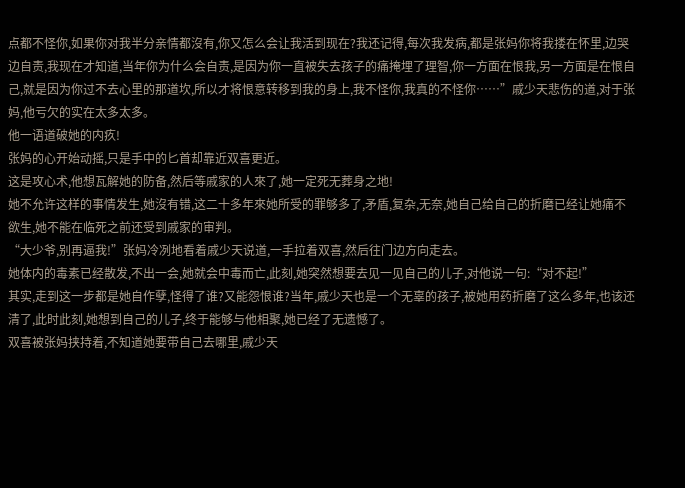点都不怪你,如果你对我半分亲情都沒有,你又怎么会让我活到现在?我还记得,每次我发病,都是张妈你将我搂在怀里,边哭边自责,我现在才知道,当年你为什么会自责,是因为你一直被失去孩子的痛掩埋了理智,你一方面在恨我,另一方面是在恨自己,就是因为你过不去心里的那道坎,所以才将恨意转移到我的身上,我不怪你,我真的不怪你……”戚少天悲伤的道,对于张妈,他亏欠的实在太多太多。
他一语道破她的内疚!
张妈的心开始动摇,只是手中的匕首却靠近双喜更近。
这是攻心术,他想瓦解她的防备,然后等戚家的人來了,她一定死无葬身之地!
她不允许这样的事情发生,她沒有错,这二十多年來她所受的罪够多了,矛盾,复杂,无奈,她自己给自己的折磨已经让她痛不欲生,她不能在临死之前还受到戚家的审判。
“大少爷,别再逼我!”张妈冷冽地看着戚少天说道,一手拉着双喜,然后往门边方向走去。
她体内的毒素已经散发,不出一会,她就会中毒而亡,此刻,她突然想要去见一见自己的儿子,对他说一句:“对不起!”
其实,走到这一步都是她自作孽,怪得了谁?又能怨恨谁?当年,戚少天也是一个无辜的孩子,被她用药折磨了这么多年,也该还清了,此时此刻,她想到自己的儿子,终于能够与他相聚,她已经了无遗憾了。
双喜被张妈挟持着,不知道她要带自己去哪里,戚少天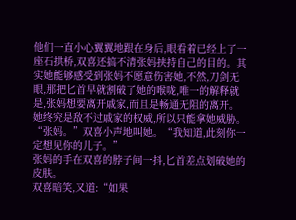他们一直小心翼翼地跟在身后,眼看着已经上了一座石拱桥,双喜还搞不清张妈挟持自己的目的。其实她能够感受到张妈不愿意伤害她,不然,刀剑无眼,那把匕首早就割破了她的喉咙,唯一的解释就是,张妈想要离开戚家,而且是畅通无阻的离开。
她终究是敌不过戚家的权威,所以只能拿她威胁。“张妈。”双喜小声地叫她。“我知道,此刻你一定想见你的儿子。”
张妈的手在双喜的脖子间一抖,匕首差点划破她的皮肤。
双喜暗笑,又道:“如果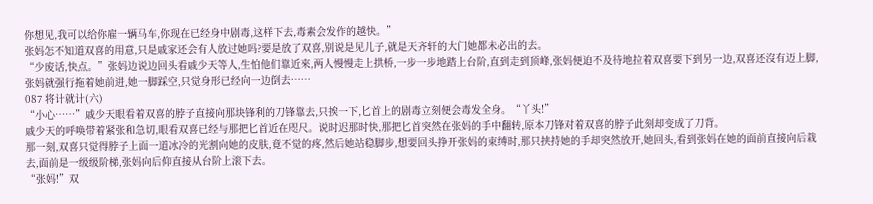你想见,我可以给你雇一辆马车,你现在已经身中剧毒,这样下去,毒素会发作的越快。”
张妈怎不知道双喜的用意,只是戚家还会有人放过她吗?要是放了双喜,别说是见儿子,就是天齐轩的大门她都未必出的去。
“少废话,快点。”张妈边说边回头看戚少天等人,生怕他们靠近來,两人慢慢走上拱桥,一步一步地踏上台阶,直到走到顶峰,张妈便迫不及待地拉着双喜要下到另一边,双喜还沒有迈上脚,张妈就强行拖着她前进,她一脚踩空,只觉身形已经向一边倒去……
087 将计就计(六)
“小心……”戚少天眼看着双喜的脖子直接向那块锋利的刀锋靠去,只挨一下,匕首上的剧毒立刻便会毒发全身。“丫头!”
戚少天的呼唤带着紧张和急切,眼看双喜已经与那把匕首近在咫尺。说时迟那时快,那把匕首突然在张妈的手中翻转,原本刀锋对着双喜的脖子此刻却变成了刀背。
那一刻,双喜只觉得脖子上面一道冰冷的光割向她的皮肤,竟不觉的疼,然后她站稳脚步,想要回头挣开张妈的束缚时,那只挟持她的手却突然放开,她回头,看到张妈在她的面前直接向后栽去,面前是一级级阶梯,张妈向后仰直接从台阶上滚下去。
“张妈!”双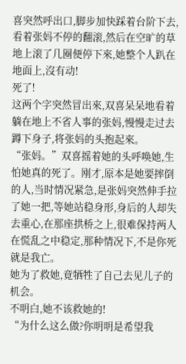喜突然呼出口,脚步加快踩着台阶下去,看着张妈不停的翻滚,然后在空旷的草地上滚了几圈便停下來,她整个人趴在地面上,沒有动!
死了!
这两个字突然冒出來,双喜呆呆地看着躺在地上不省人事的张妈,慢慢走过去蹲下身子,将张妈的头抱起來。
“张妈。”双喜摇着她的头呼唤她,生怕她真的死了。刚才,原本是她要摔倒的人,当时情况紧急,是张妈突然伸手拉了她一把,等她站稳身形,身后的人却失去重心,在那座拱桥之上,很难保持两人在慌乱之中稳定,那种情况下,不是你死就是我亡。
她为了救她,竟牺牲了自己去见儿子的机会。
不明白,她不该救她的!
“为什么这么做?你明明是希望我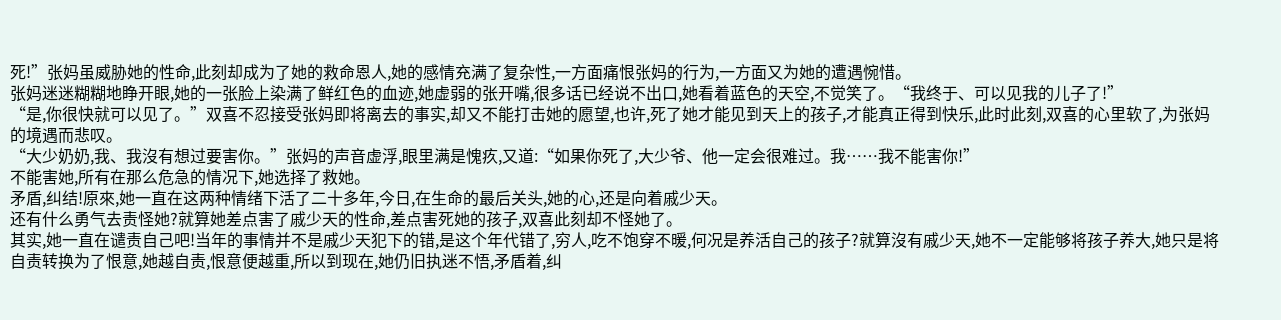死!”张妈虽威胁她的性命,此刻却成为了她的救命恩人,她的感情充满了复杂性,一方面痛恨张妈的行为,一方面又为她的遭遇惋惜。
张妈迷迷糊糊地睁开眼,她的一张脸上染满了鲜红色的血迹,她虚弱的张开嘴,很多话已经说不出口,她看着蓝色的天空,不觉笑了。“我终于、可以见我的儿子了!”
“是,你很快就可以见了。”双喜不忍接受张妈即将离去的事实,却又不能打击她的愿望,也许,死了她才能见到天上的孩子,才能真正得到快乐,此时此刻,双喜的心里软了,为张妈的境遇而悲叹。
“大少奶奶,我、我沒有想过要害你。”张妈的声音虚浮,眼里满是愧疚,又道:“如果你死了,大少爷、他一定会很难过。我……我不能害你!”
不能害她,所有在那么危急的情况下,她选择了救她。
矛盾,纠结!原來,她一直在这两种情绪下活了二十多年,今日,在生命的最后关头,她的心,还是向着戚少天。
还有什么勇气去责怪她?就算她差点害了戚少天的性命,差点害死她的孩子,双喜此刻却不怪她了。
其实,她一直在谴责自己吧!当年的事情并不是戚少天犯下的错,是这个年代错了,穷人,吃不饱穿不暖,何况是养活自己的孩子?就算沒有戚少天,她不一定能够将孩子养大,她只是将自责转换为了恨意,她越自责,恨意便越重,所以到现在,她仍旧执迷不悟,矛盾着,纠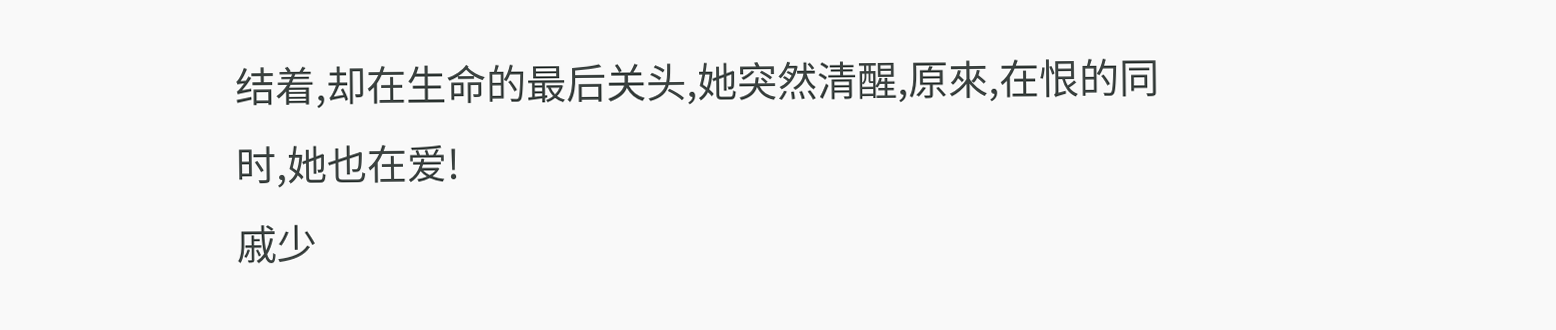结着,却在生命的最后关头,她突然清醒,原來,在恨的同时,她也在爱!
戚少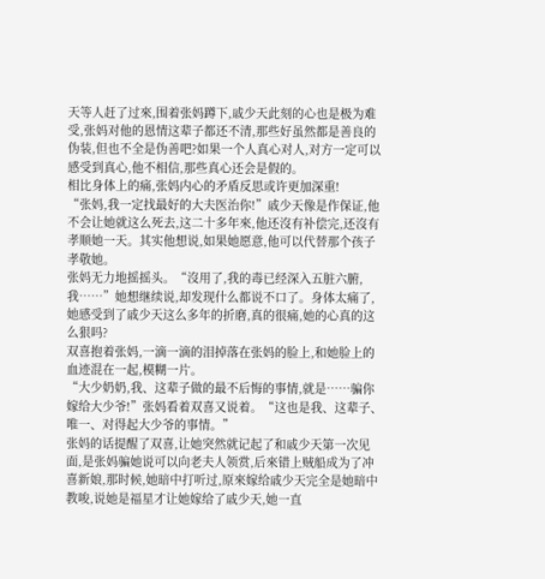天等人赶了过來,围着张妈蹲下,戚少天此刻的心也是极为难受,张妈对他的恩情这辈子都还不清,那些好虽然都是善良的伪装,但也不全是伪善吧?如果一个人真心对人,对方一定可以感受到真心,他不相信,那些真心还会是假的。
相比身体上的痛,张妈内心的矛盾反思或许更加深重!
“张妈,我一定找最好的大夫医治你!”戚少天像是作保证,他不会让她就这么死去,这二十多年來,他还沒有补偿完,还沒有孝顺她一天。其实他想说,如果她愿意,他可以代替那个孩子孝敬她。
张妈无力地摇摇头。“沒用了,我的毒已经深入五脏六腑,我……”她想继续说,却发现什么都说不口了。身体太痛了,她感受到了戚少天这么多年的折磨,真的很痛,她的心真的这么狠吗?
双喜抱着张妈,一滴一滴的泪掉落在张妈的脸上,和她脸上的血迹混在一起,模糊一片。
“大少奶奶,我、这辈子做的最不后悔的事情,就是……骗你嫁给大少爷!”张妈看着双喜又说着。“这也是我、这辈子、唯一、对得起大少爷的事情。”
张妈的话提醒了双喜,让她突然就记起了和戚少天第一次见面,是张妈骗她说可以向老夫人领赏,后來错上贼船成为了冲喜新娘,那时候,她暗中打听过,原來嫁给戚少天完全是她暗中教唆,说她是福星才让她嫁给了戚少天,她一直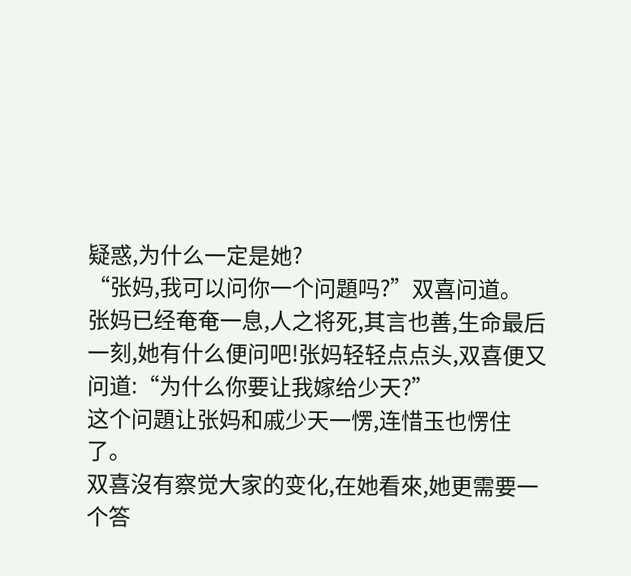疑惑,为什么一定是她?
“张妈,我可以问你一个问題吗?”双喜问道。
张妈已经奄奄一息,人之将死,其言也善,生命最后一刻,她有什么便问吧!张妈轻轻点点头,双喜便又问道:“为什么你要让我嫁给少天?”
这个问題让张妈和戚少天一愣,连惜玉也愣住了。
双喜沒有察觉大家的变化,在她看來,她更需要一个答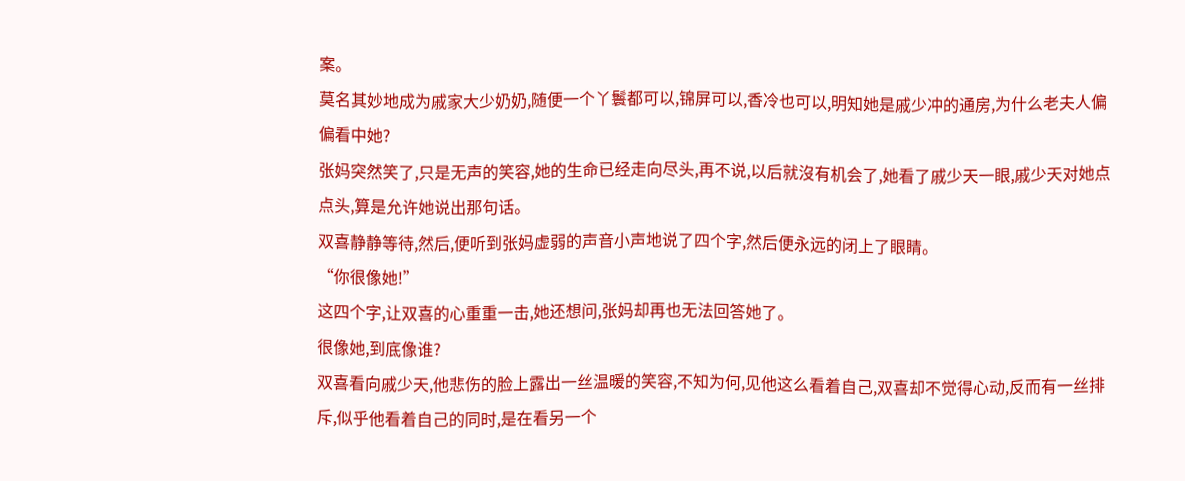案。
莫名其妙地成为戚家大少奶奶,随便一个丫鬟都可以,锦屏可以,香冷也可以,明知她是戚少冲的通房,为什么老夫人偏偏看中她?
张妈突然笑了,只是无声的笑容,她的生命已经走向尽头,再不说,以后就沒有机会了,她看了戚少天一眼,戚少天对她点点头,算是允许她说出那句话。
双喜静静等待,然后,便听到张妈虚弱的声音小声地说了四个字,然后便永远的闭上了眼睛。
“你很像她!”
这四个字,让双喜的心重重一击,她还想问,张妈却再也无法回答她了。
很像她,到底像谁?
双喜看向戚少天,他悲伤的脸上露出一丝温暖的笑容,不知为何,见他这么看着自己,双喜却不觉得心动,反而有一丝排斥,似乎他看着自己的同时,是在看另一个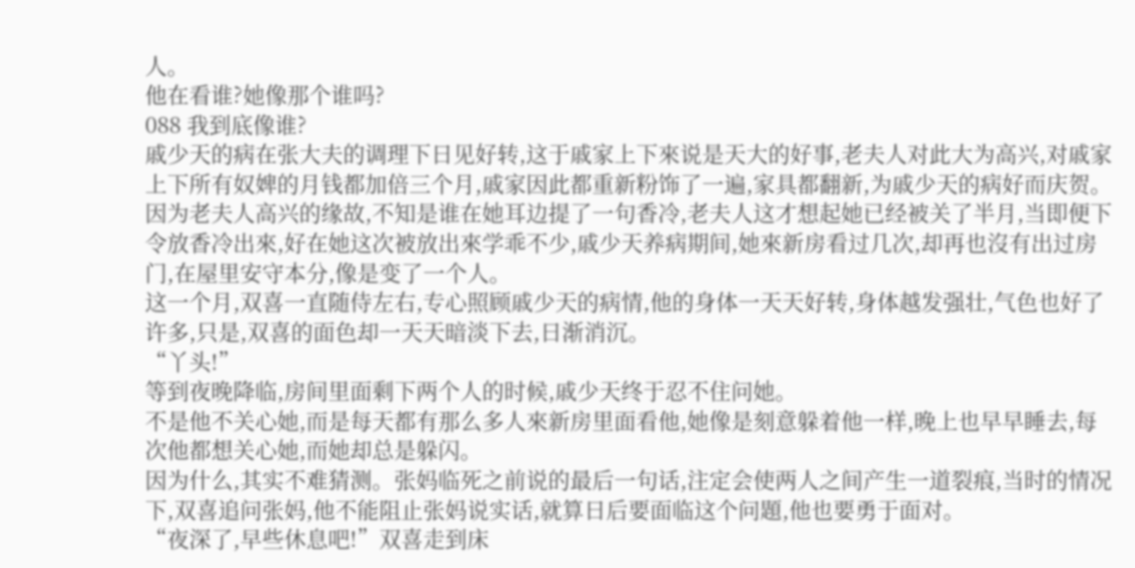人。
他在看谁?她像那个谁吗?
088 我到底像谁?
戚少天的病在张大夫的调理下日见好转,这于戚家上下來说是天大的好事,老夫人对此大为高兴,对戚家上下所有奴婢的月钱都加倍三个月,戚家因此都重新粉饰了一遍,家具都翻新,为戚少天的病好而庆贺。
因为老夫人高兴的缘故,不知是谁在她耳边提了一句香冷,老夫人这才想起她已经被关了半月,当即便下令放香冷出來,好在她这次被放出來学乖不少,戚少天养病期间,她來新房看过几次,却再也沒有出过房门,在屋里安守本分,像是变了一个人。
这一个月,双喜一直随侍左右,专心照顾戚少天的病情,他的身体一天天好转,身体越发强壮,气色也好了许多,只是,双喜的面色却一天天暗淡下去,日渐消沉。
“丫头!”
等到夜晚降临,房间里面剩下两个人的时候,戚少天终于忍不住问她。
不是他不关心她,而是每天都有那么多人來新房里面看他,她像是刻意躲着他一样,晚上也早早睡去,每次他都想关心她,而她却总是躲闪。
因为什么,其实不难猜测。张妈临死之前说的最后一句话,注定会使两人之间产生一道裂痕,当时的情况下,双喜追问张妈,他不能阻止张妈说实话,就算日后要面临这个问題,他也要勇于面对。
“夜深了,早些休息吧!”双喜走到床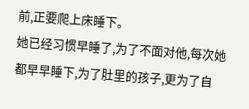前,正要爬上床睡下。
她已经习惯早睡了,为了不面对他,每次她都早早睡下,为了肚里的孩子,更为了自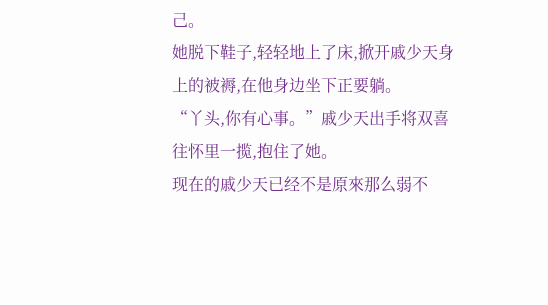己。
她脱下鞋子,轻轻地上了床,掀开戚少天身上的被褥,在他身边坐下正要躺。
“丫头,你有心事。”戚少天出手将双喜往怀里一揽,抱住了她。
现在的戚少天已经不是原來那么弱不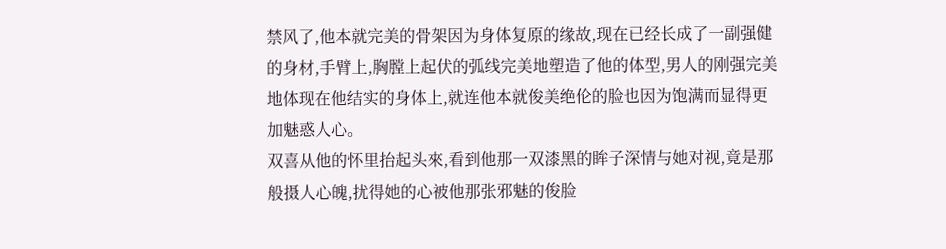禁风了,他本就完美的骨架因为身体复原的缘故,现在已经长成了一副强健的身材,手臂上,胸膛上起伏的弧线完美地塑造了他的体型,男人的刚强完美地体现在他结实的身体上,就连他本就俊美绝伦的脸也因为饱满而显得更加魅惑人心。
双喜从他的怀里抬起头來,看到他那一双漆黑的眸子深情与她对视,竟是那般摄人心魄,扰得她的心被他那张邪魅的俊脸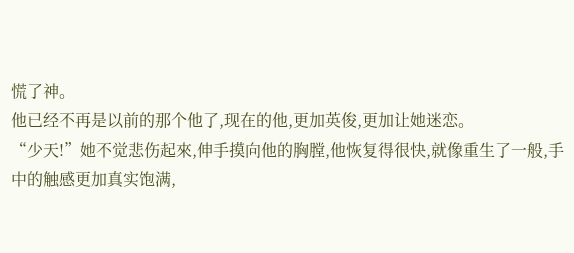慌了神。
他已经不再是以前的那个他了,现在的他,更加英俊,更加让她迷恋。
“少天!”她不觉悲伤起來,伸手摸向他的胸膛,他恢复得很快,就像重生了一般,手中的触感更加真实饱满,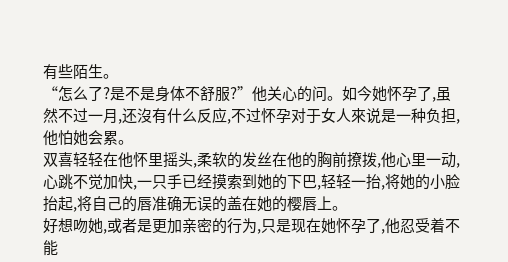有些陌生。
“怎么了?是不是身体不舒服?”他关心的问。如今她怀孕了,虽然不过一月,还沒有什么反应,不过怀孕对于女人來说是一种负担,他怕她会累。
双喜轻轻在他怀里摇头,柔软的发丝在他的胸前撩拨,他心里一动,心跳不觉加快,一只手已经摸索到她的下巴,轻轻一抬,将她的小脸抬起,将自己的唇准确无误的盖在她的樱唇上。
好想吻她,或者是更加亲密的行为,只是现在她怀孕了,他忍受着不能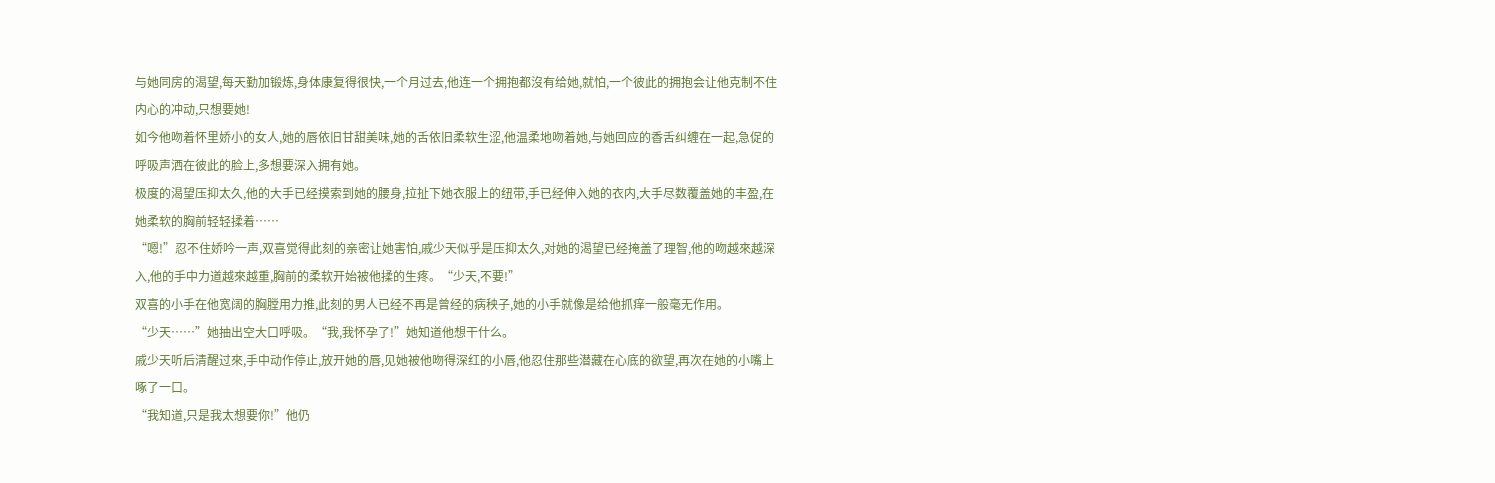与她同房的渴望,每天勤加锻炼,身体康复得很快,一个月过去,他连一个拥抱都沒有给她,就怕,一个彼此的拥抱会让他克制不住内心的冲动,只想要她!
如今他吻着怀里娇小的女人,她的唇依旧甘甜美味,她的舌依旧柔软生涩,他温柔地吻着她,与她回应的香舌纠缠在一起,急促的呼吸声洒在彼此的脸上,多想要深入拥有她。
极度的渴望压抑太久,他的大手已经摸索到她的腰身,拉扯下她衣服上的纽带,手已经伸入她的衣内,大手尽数覆盖她的丰盈,在她柔软的胸前轻轻揉着……
“嗯!”忍不住娇吟一声,双喜觉得此刻的亲密让她害怕,戚少天似乎是压抑太久,对她的渴望已经掩盖了理智,他的吻越來越深入,他的手中力道越來越重,胸前的柔软开始被他揉的生疼。“少天,不要!”
双喜的小手在他宽阔的胸膛用力推,此刻的男人已经不再是曾经的病秧子,她的小手就像是给他抓痒一般毫无作用。
“少天……”她抽出空大口呼吸。“我,我怀孕了!”她知道他想干什么。
戚少天听后清醒过來,手中动作停止,放开她的唇,见她被他吻得深红的小唇,他忍住那些潜藏在心底的欲望,再次在她的小嘴上啄了一口。
“我知道,只是我太想要你!”他仍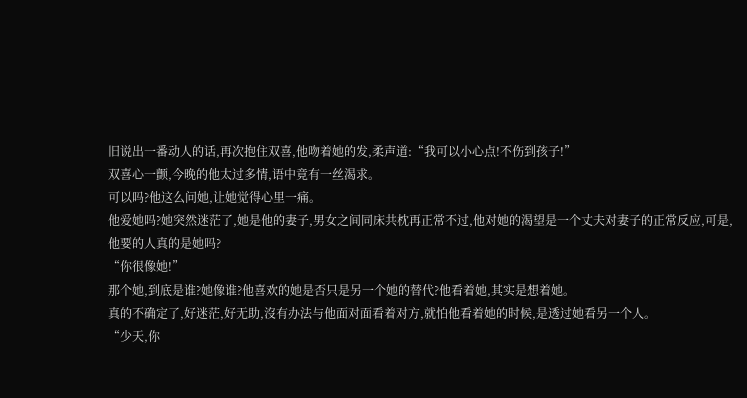旧说出一番动人的话,再次抱住双喜,他吻着她的发,柔声道:“我可以小心点!不伤到孩子!”
双喜心一颤,今晚的他太过多情,语中竟有一丝渴求。
可以吗?他这么问她,让她觉得心里一痛。
他爱她吗?她突然迷茫了,她是他的妻子,男女之间同床共枕再正常不过,他对她的渴望是一个丈夫对妻子的正常反应,可是,他要的人真的是她吗?
“你很像她!”
那个她,到底是谁?她像谁?他喜欢的她是否只是另一个她的替代?他看着她,其实是想着她。
真的不确定了,好迷茫,好无助,沒有办法与他面对面看着对方,就怕他看着她的时候,是透过她看另一个人。
“少天,你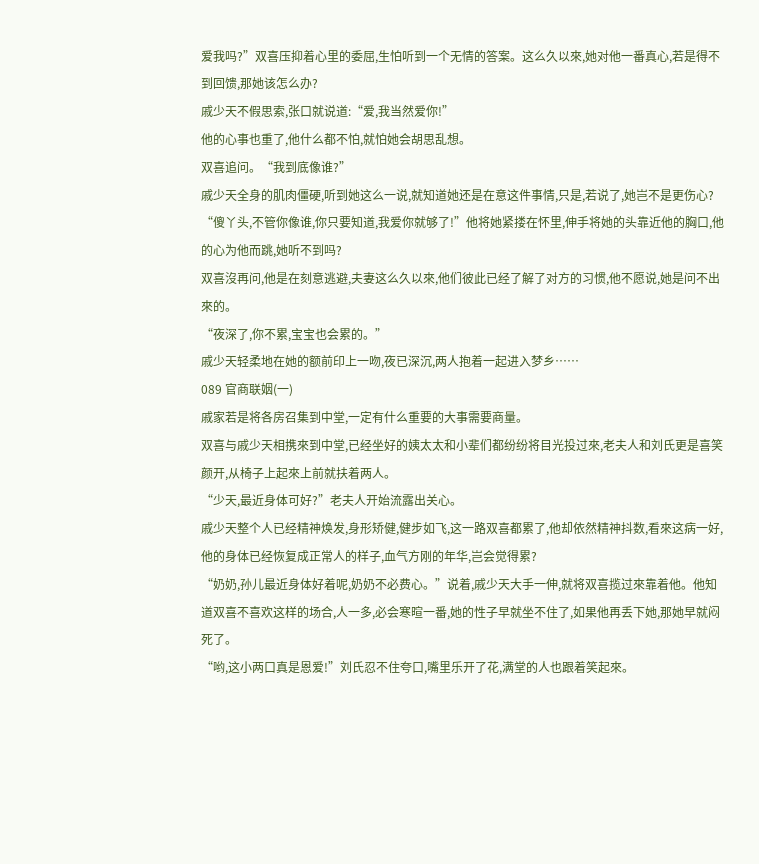爱我吗?”双喜压抑着心里的委屈,生怕听到一个无情的答案。这么久以來,她对他一番真心,若是得不到回馈,那她该怎么办?
戚少天不假思索,张口就说道:“爱,我当然爱你!”
他的心事也重了,他什么都不怕,就怕她会胡思乱想。
双喜追问。“我到底像谁?”
戚少天全身的肌肉僵硬,听到她这么一说,就知道她还是在意这件事情,只是,若说了,她岂不是更伤心?
“傻丫头,不管你像谁,你只要知道,我爱你就够了!”他将她紧搂在怀里,伸手将她的头靠近他的胸口,他的心为他而跳,她听不到吗?
双喜沒再问,他是在刻意逃避,夫妻这么久以來,他们彼此已经了解了对方的习惯,他不愿说,她是问不出來的。
“夜深了,你不累,宝宝也会累的。”
戚少天轻柔地在她的额前印上一吻,夜已深沉,两人抱着一起进入梦乡……
089 官商联姻(一)
戚家若是将各房召集到中堂,一定有什么重要的大事需要商量。
双喜与戚少天相携來到中堂,已经坐好的姨太太和小辈们都纷纷将目光投过來,老夫人和刘氏更是喜笑颜开,从椅子上起來上前就扶着两人。
“少天,最近身体可好?”老夫人开始流露出关心。
戚少天整个人已经精神焕发,身形矫健,健步如飞,这一路双喜都累了,他却依然精神抖数,看來这病一好,他的身体已经恢复成正常人的样子,血气方刚的年华,岂会觉得累?
“奶奶,孙儿最近身体好着呢,奶奶不必费心。”说着,戚少天大手一伸,就将双喜揽过來靠着他。他知道双喜不喜欢这样的场合,人一多,必会寒暄一番,她的性子早就坐不住了,如果他再丢下她,那她早就闷死了。
“哟,这小两口真是恩爱!”刘氏忍不住夸口,嘴里乐开了花,满堂的人也跟着笑起來。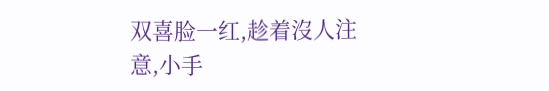双喜脸一红,趁着沒人注意,小手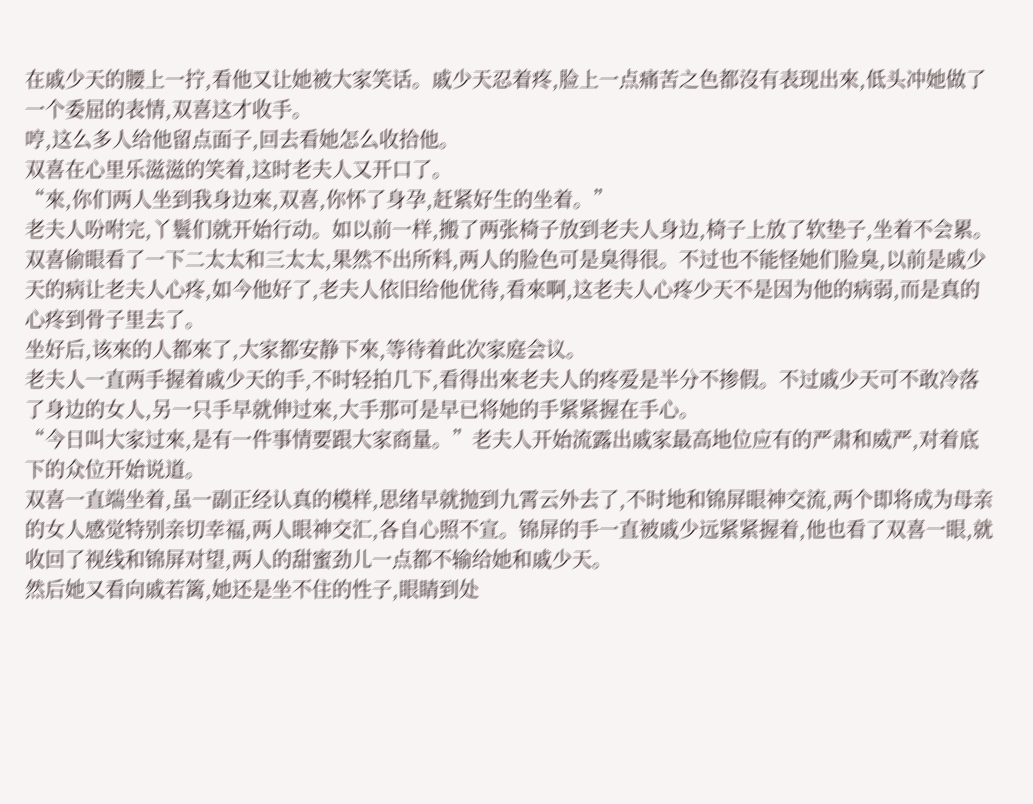在戚少天的腰上一拧,看他又让她被大家笑话。戚少天忍着疼,脸上一点痛苦之色都沒有表现出來,低头冲她做了一个委屈的表情,双喜这才收手。
哼,这么多人给他留点面子,回去看她怎么收拾他。
双喜在心里乐滋滋的笑着,这时老夫人又开口了。
“來,你们两人坐到我身边來,双喜,你怀了身孕,赶紧好生的坐着。”
老夫人吩咐完,丫鬟们就开始行动。如以前一样,搬了两张椅子放到老夫人身边,椅子上放了软垫子,坐着不会累。
双喜偷眼看了一下二太太和三太太,果然不出所料,两人的脸色可是臭得很。不过也不能怪她们脸臭,以前是戚少天的病让老夫人心疼,如今他好了,老夫人依旧给他优待,看來啊,这老夫人心疼少天不是因为他的病弱,而是真的心疼到骨子里去了。
坐好后,该來的人都來了,大家都安静下來,等待着此次家庭会议。
老夫人一直两手握着戚少天的手,不时轻拍几下,看得出來老夫人的疼爱是半分不掺假。不过戚少天可不敢冷落了身边的女人,另一只手早就伸过來,大手那可是早已将她的手紧紧握在手心。
“今日叫大家过來,是有一件事情要跟大家商量。”老夫人开始流露出戚家最高地位应有的严肃和威严,对着底下的众位开始说道。
双喜一直端坐着,虽一副正经认真的模样,思绪早就抛到九霄云外去了,不时地和锦屏眼神交流,两个即将成为母亲的女人感觉特别亲切幸福,两人眼神交汇,各自心照不宣。锦屏的手一直被戚少远紧紧握着,他也看了双喜一眼,就收回了视线和锦屏对望,两人的甜蜜劲儿一点都不输给她和戚少天。
然后她又看向戚若篱,她还是坐不住的性子,眼睛到处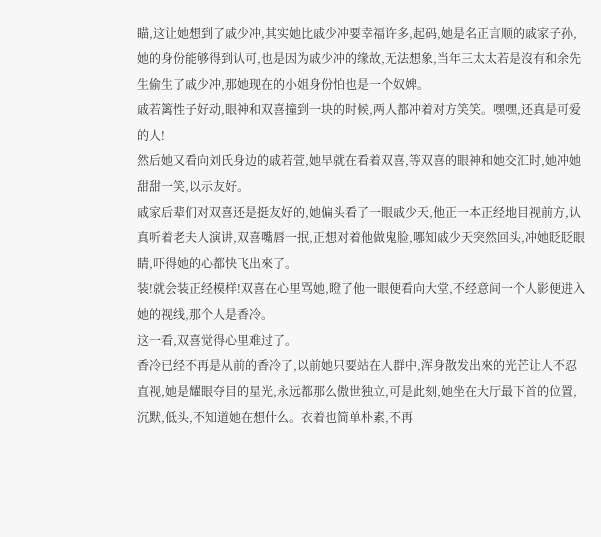瞄,这让她想到了戚少冲,其实她比戚少冲要幸福许多,起码,她是名正言顺的戚家子孙,她的身份能够得到认可,也是因为戚少冲的缘故,无法想象,当年三太太若是沒有和余先生偷生了戚少冲,那她现在的小姐身份怕也是一个奴婢。
戚若篱性子好动,眼神和双喜撞到一块的时候,两人都冲着对方笑笑。嘿嘿,还真是可爱的人!
然后她又看向刘氏身边的戚若萱,她早就在看着双喜,等双喜的眼神和她交汇时,她冲她甜甜一笑,以示友好。
戚家后辈们对双喜还是挺友好的,她偏头看了一眼戚少天,他正一本正经地目视前方,认真听着老夫人演讲,双喜嘴唇一抿,正想对着他做鬼脸,哪知戚少天突然回头,冲她眨眨眼睛,吓得她的心都快飞出來了。
装!就会装正经模样!双喜在心里骂她,瞪了他一眼便看向大堂,不经意间一个人影便进入她的视线,那个人是香冷。
这一看,双喜觉得心里难过了。
香冷已经不再是从前的香冷了,以前她只要站在人群中,浑身散发出來的光芒让人不忍直视,她是耀眼夺目的星光,永远都那么傲世独立,可是此刻,她坐在大厅最下首的位置,沉默,低头,不知道她在想什么。衣着也简单朴素,不再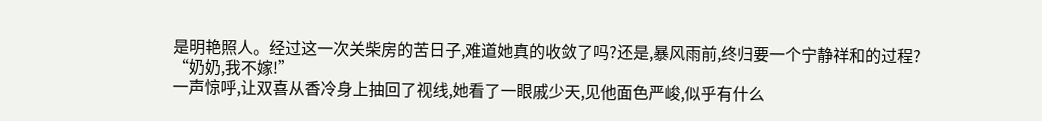是明艳照人。经过这一次关柴房的苦日子,难道她真的收敛了吗?还是,暴风雨前,终归要一个宁静祥和的过程?
“奶奶,我不嫁!”
一声惊呼,让双喜从香冷身上抽回了视线,她看了一眼戚少天,见他面色严峻,似乎有什么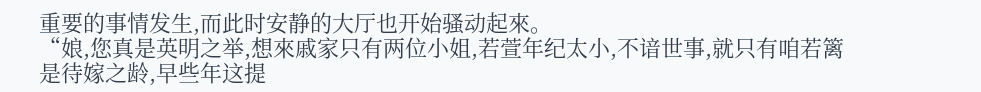重要的事情发生,而此时安静的大厅也开始骚动起來。
“娘,您真是英明之举,想來戚家只有两位小姐,若萱年纪太小,不谙世事,就只有咱若篱是待嫁之龄,早些年这提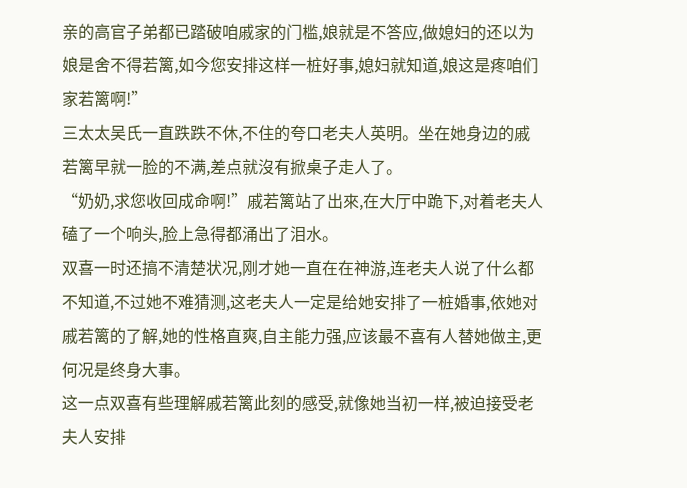亲的高官子弟都已踏破咱戚家的门槛,娘就是不答应,做媳妇的还以为娘是舍不得若篱,如今您安排这样一桩好事,媳妇就知道,娘这是疼咱们家若篱啊!”
三太太吴氏一直跌跌不休,不住的夸口老夫人英明。坐在她身边的戚若篱早就一脸的不满,差点就沒有掀桌子走人了。
“奶奶,求您收回成命啊!”戚若篱站了出來,在大厅中跪下,对着老夫人磕了一个响头,脸上急得都涌出了泪水。
双喜一时还搞不清楚状况,刚才她一直在在神游,连老夫人说了什么都不知道,不过她不难猜测,这老夫人一定是给她安排了一桩婚事,依她对戚若篱的了解,她的性格直爽,自主能力强,应该最不喜有人替她做主,更何况是终身大事。
这一点双喜有些理解戚若篱此刻的感受,就像她当初一样,被迫接受老夫人安排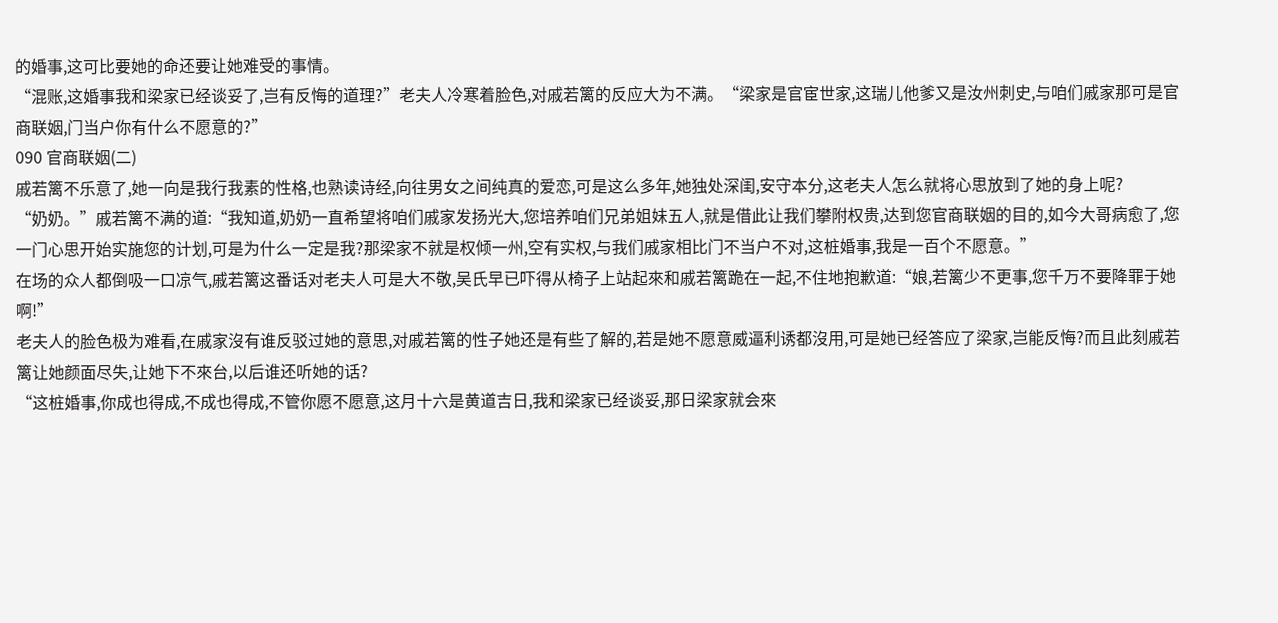的婚事,这可比要她的命还要让她难受的事情。
“混账,这婚事我和梁家已经谈妥了,岂有反悔的道理?”老夫人冷寒着脸色,对戚若篱的反应大为不满。“梁家是官宦世家,这瑞儿他爹又是汝州刺史,与咱们戚家那可是官商联姻,门当户你有什么不愿意的?”
090 官商联姻(二)
戚若篱不乐意了,她一向是我行我素的性格,也熟读诗经,向往男女之间纯真的爱恋,可是这么多年,她独处深闺,安守本分,这老夫人怎么就将心思放到了她的身上呢?
“奶奶。”戚若篱不满的道:“我知道,奶奶一直希望将咱们戚家发扬光大,您培养咱们兄弟姐妹五人,就是借此让我们攀附权贵,达到您官商联姻的目的,如今大哥病愈了,您一门心思开始实施您的计划,可是为什么一定是我?那梁家不就是权倾一州,空有实权,与我们戚家相比门不当户不对,这桩婚事,我是一百个不愿意。”
在场的众人都倒吸一口凉气,戚若篱这番话对老夫人可是大不敬,吴氏早已吓得从椅子上站起來和戚若篱跪在一起,不住地抱歉道:“娘,若篱少不更事,您千万不要降罪于她啊!”
老夫人的脸色极为难看,在戚家沒有谁反驳过她的意思,对戚若篱的性子她还是有些了解的,若是她不愿意威逼利诱都沒用,可是她已经答应了梁家,岂能反悔?而且此刻戚若篱让她颜面尽失,让她下不來台,以后谁还听她的话?
“这桩婚事,你成也得成,不成也得成,不管你愿不愿意,这月十六是黄道吉日,我和梁家已经谈妥,那日梁家就会來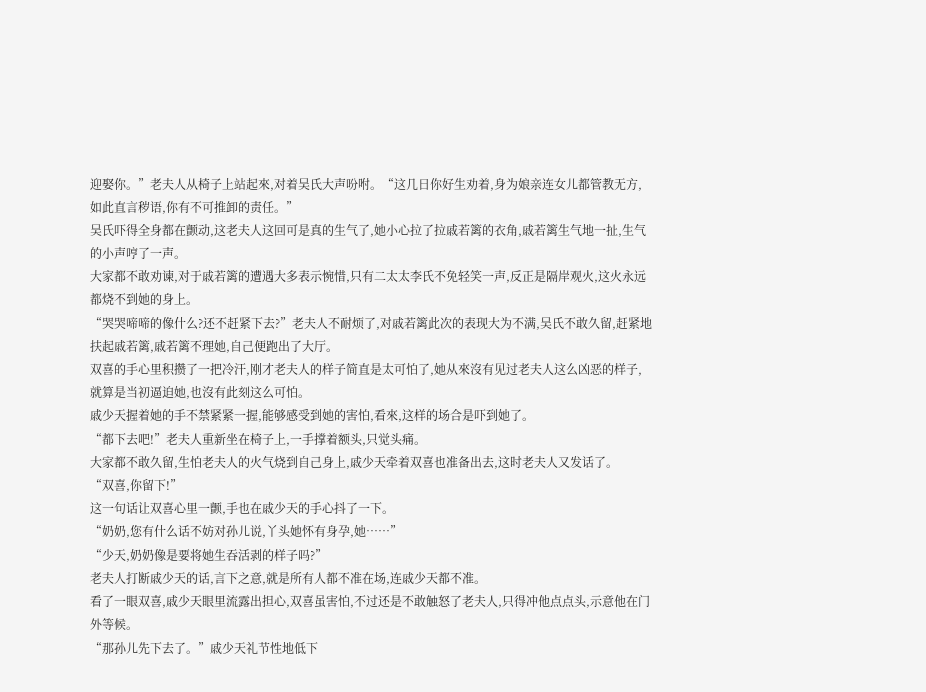迎娶你。”老夫人从椅子上站起來,对着吴氏大声吩咐。“这几日你好生劝着,身为娘亲连女儿都管教无方,如此直言秽语,你有不可推卸的责任。”
吴氏吓得全身都在颤动,这老夫人这回可是真的生气了,她小心拉了拉戚若篱的衣角,戚若篱生气地一扯,生气的小声哼了一声。
大家都不敢劝谏,对于戚若篱的遭遇大多表示惋惜,只有二太太李氏不免轻笑一声,反正是隔岸观火,这火永远都烧不到她的身上。
“哭哭啼啼的像什么?还不赶紧下去?”老夫人不耐烦了,对戚若篱此次的表现大为不满,吴氏不敢久留,赶紧地扶起戚若篱,戚若篱不理她,自己便跑出了大厅。
双喜的手心里积攒了一把冷汗,刚才老夫人的样子简直是太可怕了,她从來沒有见过老夫人这么凶恶的样子,就算是当初逼迫她,也沒有此刻这么可怕。
戚少天握着她的手不禁紧紧一握,能够感受到她的害怕,看來,这样的场合是吓到她了。
“都下去吧!”老夫人重新坐在椅子上,一手撑着额头,只觉头痛。
大家都不敢久留,生怕老夫人的火气烧到自己身上,戚少天牵着双喜也准备出去,这时老夫人又发话了。
“双喜,你留下!”
这一句话让双喜心里一颤,手也在戚少天的手心抖了一下。
“奶奶,您有什么话不妨对孙儿说,丫头她怀有身孕,她……”
“少天,奶奶像是要将她生吞活剥的样子吗?”
老夫人打断戚少天的话,言下之意,就是所有人都不准在场,连戚少天都不准。
看了一眼双喜,戚少天眼里流露出担心,双喜虽害怕,不过还是不敢触怒了老夫人,只得冲他点点头,示意他在门外等候。
“那孙儿先下去了。”戚少天礼节性地低下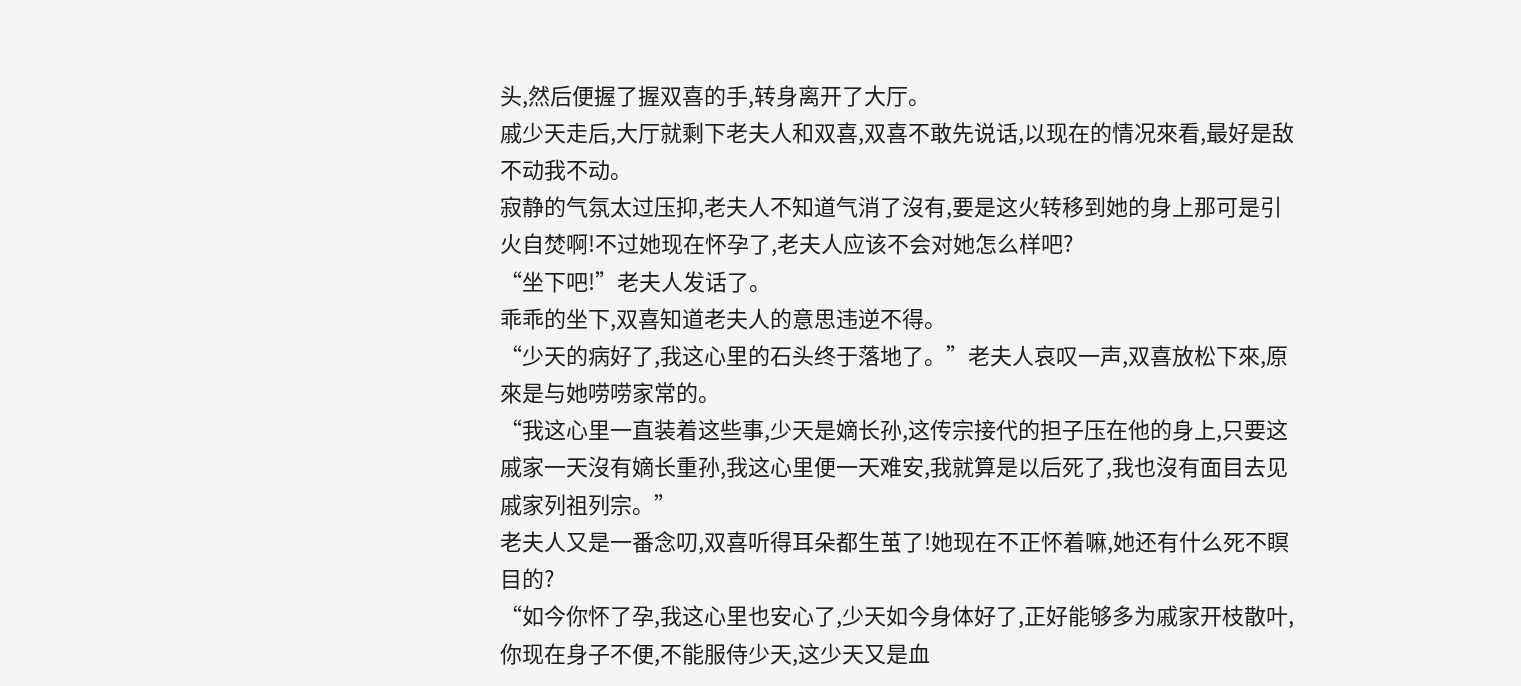头,然后便握了握双喜的手,转身离开了大厅。
戚少天走后,大厅就剩下老夫人和双喜,双喜不敢先说话,以现在的情况來看,最好是敌不动我不动。
寂静的气氛太过压抑,老夫人不知道气消了沒有,要是这火转移到她的身上那可是引火自焚啊!不过她现在怀孕了,老夫人应该不会对她怎么样吧?
“坐下吧!”老夫人发话了。
乖乖的坐下,双喜知道老夫人的意思违逆不得。
“少天的病好了,我这心里的石头终于落地了。”老夫人哀叹一声,双喜放松下來,原來是与她唠唠家常的。
“我这心里一直装着这些事,少天是嫡长孙,这传宗接代的担子压在他的身上,只要这戚家一天沒有嫡长重孙,我这心里便一天难安,我就算是以后死了,我也沒有面目去见戚家列祖列宗。”
老夫人又是一番念叨,双喜听得耳朵都生茧了!她现在不正怀着嘛,她还有什么死不瞑目的?
“如今你怀了孕,我这心里也安心了,少天如今身体好了,正好能够多为戚家开枝散叶,你现在身子不便,不能服侍少天,这少天又是血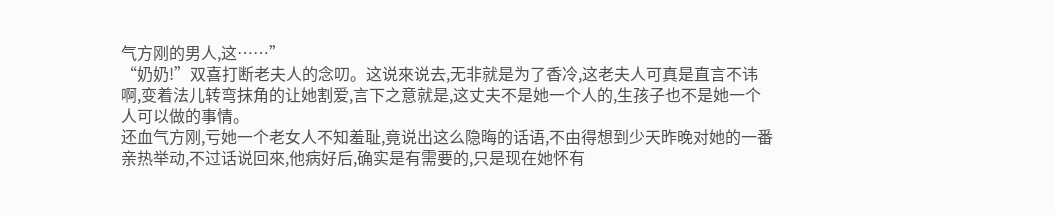气方刚的男人,这……”
“奶奶!”双喜打断老夫人的念叨。这说來说去,无非就是为了香冷,这老夫人可真是直言不讳啊,变着法儿转弯抹角的让她割爱,言下之意就是,这丈夫不是她一个人的,生孩子也不是她一个人可以做的事情。
还血气方刚,亏她一个老女人不知羞耻,竟说出这么隐晦的话语,不由得想到少天昨晚对她的一番亲热举动,不过话说回來,他病好后,确实是有需要的,只是现在她怀有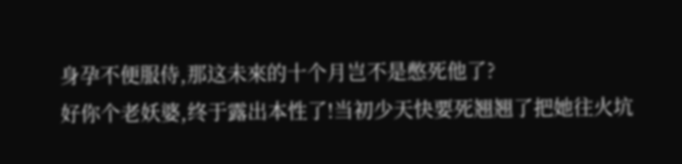身孕不便服侍,那这未來的十个月岂不是憋死他了?
好你个老妖婆,终于露出本性了!当初少天快要死翘翘了把她往火坑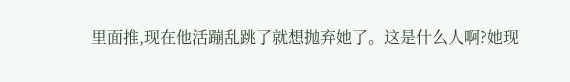里面推,现在他活蹦乱跳了就想抛弃她了。这是什么人啊?她现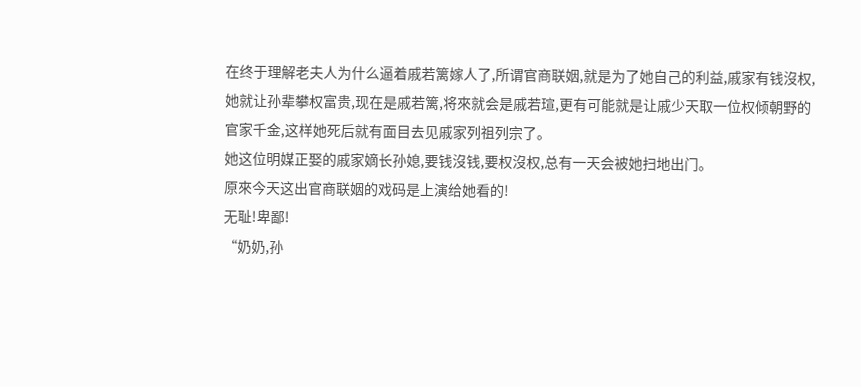在终于理解老夫人为什么逼着戚若篱嫁人了,所谓官商联姻,就是为了她自己的利益,戚家有钱沒权,她就让孙辈攀权富贵,现在是戚若篱,将來就会是戚若瑄,更有可能就是让戚少天取一位权倾朝野的官家千金,这样她死后就有面目去见戚家列祖列宗了。
她这位明媒正娶的戚家嫡长孙媳,要钱沒钱,要权沒权,总有一天会被她扫地出门。
原來今天这出官商联姻的戏码是上演给她看的!
无耻!卑鄙!
“奶奶,孙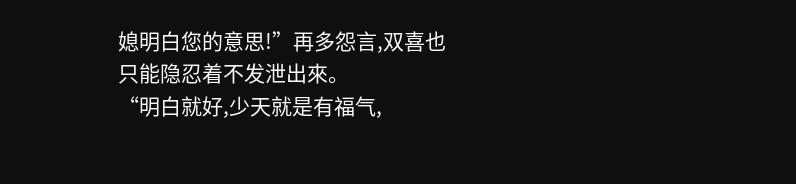媳明白您的意思!”再多怨言,双喜也只能隐忍着不发泄出來。
“明白就好,少天就是有福气,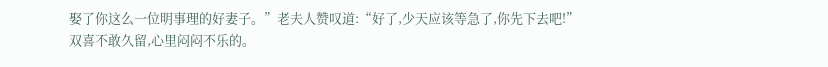娶了你这么一位明事理的好妻子。”老夫人赞叹道:“好了,少天应该等急了,你先下去吧!”
双喜不敢久留,心里闷闷不乐的。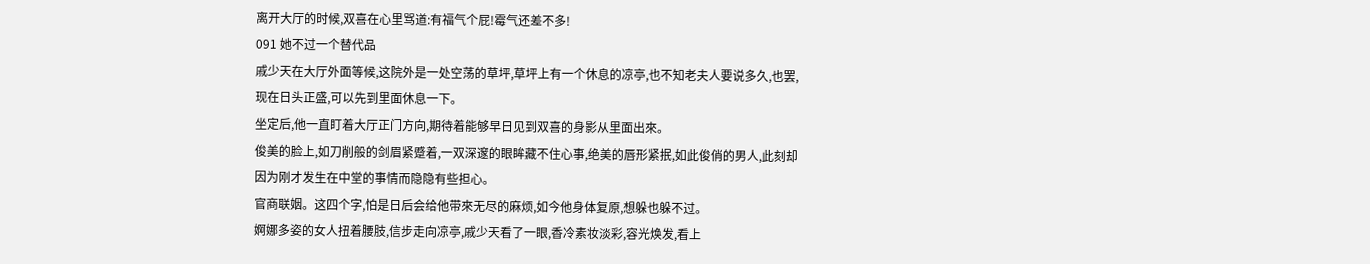离开大厅的时候,双喜在心里骂道:有福气个屁!霉气还差不多!
091 她不过一个替代品
戚少天在大厅外面等候,这院外是一处空荡的草坪,草坪上有一个休息的凉亭,也不知老夫人要说多久,也罢,现在日头正盛,可以先到里面休息一下。
坐定后,他一直盯着大厅正门方向,期待着能够早日见到双喜的身影从里面出來。
俊美的脸上,如刀削般的剑眉紧蹙着,一双深邃的眼眸藏不住心事,绝美的唇形紧抿,如此俊俏的男人,此刻却因为刚才发生在中堂的事情而隐隐有些担心。
官商联姻。这四个字,怕是日后会给他带來无尽的麻烦,如今他身体复原,想躲也躲不过。
婀娜多姿的女人扭着腰肢,信步走向凉亭,戚少天看了一眼,香冷素妆淡彩,容光焕发,看上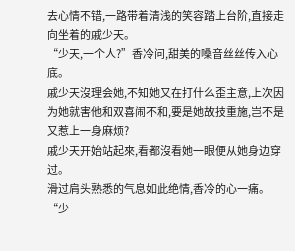去心情不错,一路带着清浅的笑容踏上台阶,直接走向坐着的戚少天。
“少天,一个人?”香冷问,甜美的嗓音丝丝传入心底。
戚少天沒理会她,不知她又在打什么歪主意,上次因为她就害他和双喜闹不和,要是她故技重施,岂不是又惹上一身麻烦?
戚少天开始站起來,看都沒看她一眼便从她身边穿过。
滑过肩头熟悉的气息如此绝情,香冷的心一痛。
“少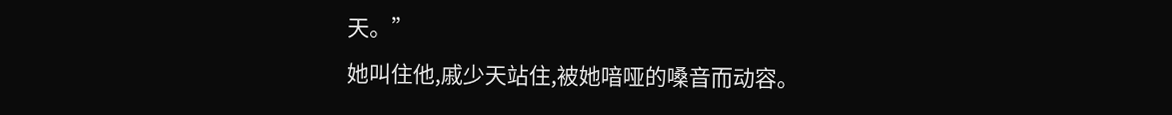天。”
她叫住他,戚少天站住,被她喑哑的嗓音而动容。